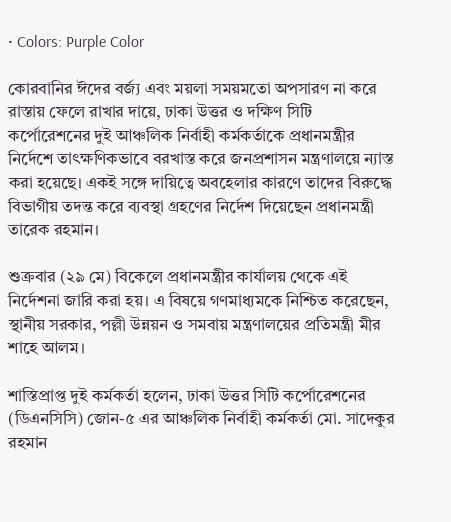• Colors: Purple Color

কোরবানির ঈদের বর্জ্য এবং ময়লা সময়মতো অপসারণ না করে রাস্তায় ফেলে রাখার দায়ে, ঢাকা উত্তর ও দক্ষিণ সিটি কর্পোরেশনের দুই আঞ্চলিক নির্বাহী কর্মকর্তাকে প্রধানমন্ত্রীর নির্দেশে তাৎক্ষণিকভাবে বরখাস্ত করে জনপ্রশাসন মন্ত্রণালয়ে ন্যাস্ত করা হয়েছে। একই সঙ্গে দায়িত্বে অবহেলার কারণে তাদের বিরুদ্ধে বিভাগীয় তদন্ত করে ব্যবস্থা গ্রহণের নির্দেশ দিয়েছেন প্রধানমন্ত্রী তারেক রহমান।

শুক্রবার (২৯ মে) বিকেলে প্রধানমন্ত্রীর কার্যালয় থেকে এই নির্দেশনা জারি করা হয়। এ বিষয়ে গণমাধ্যমকে নিশ্চিত করেছেন, স্থানীয় সরকার, পল্লী উন্নয়ন ও সমবায় মন্ত্রণালয়ের প্রতিমন্ত্রী মীর শাহে আলম।

শাস্তিপ্রাপ্ত দুই কর্মকর্তা হলেন, ঢাকা উত্তর সিটি কর্পোরেশনের (ডিএনসিসি) জোন-৫ এর আঞ্চলিক নির্বাহী কর্মকর্তা মো. সাদেকুর রহমান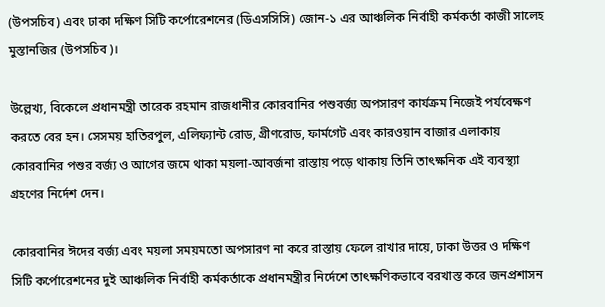(উপসচিব) এবং ঢাকা দক্ষিণ সিটি কর্পোরেশনের (ডিএসসিসি) জোন-১ এর আঞ্চলিক নির্বাহী কর্মকর্তা কাজী সালেহ মুস্তানজির (উপসচিব)।

উল্লেখ্য, বিকেলে প্রধানমন্ত্রী তারেক রহমান রাজধানীর কোরবানির পশুবর্জ্য অপসারণ কার্যক্রম নিজেই পর্যবেক্ষণ করতে বের হন। সেসময় হাতিরপুল, এলিফ্যান্ট রোড, গ্রীণরোড, ফার্মগেট এবং কারওয়ান বাজার এলাকায় কোরবানির পশুর বর্জ্য ও আগের জমে থাকা ময়লা-আবর্জনা রাস্তায় পড়ে থাকায় তিনি তাৎক্ষনিক এই ব্যবস্থ্যা গ্রহণের নির্দেশ দেন।

কোরবানির ঈদের বর্জ্য এবং ময়লা সময়মতো অপসারণ না করে রাস্তায় ফেলে রাখার দায়ে, ঢাকা উত্তর ও দক্ষিণ সিটি কর্পোরেশনের দুই আঞ্চলিক নির্বাহী কর্মকর্তাকে প্রধানমন্ত্রীর নির্দেশে তাৎক্ষণিকভাবে বরখাস্ত করে জনপ্রশাসন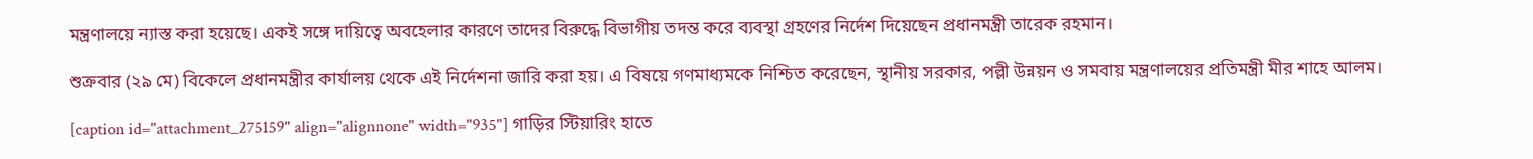মন্ত্রণালয়ে ন্যাস্ত করা হয়েছে। একই সঙ্গে দায়িত্বে অবহেলার কারণে তাদের বিরুদ্ধে বিভাগীয় তদন্ত করে ব্যবস্থা গ্রহণের নির্দেশ দিয়েছেন প্রধানমন্ত্রী তারেক রহমান।

শুক্রবার (২৯ মে) বিকেলে প্রধানমন্ত্রীর কার্যালয় থেকে এই নির্দেশনা জারি করা হয়। এ বিষয়ে গণমাধ্যমকে নিশ্চিত করেছেন, স্থানীয় সরকার, পল্লী উন্নয়ন ও সমবায় মন্ত্রণালয়ের প্রতিমন্ত্রী মীর শাহে আলম।

[caption id="attachment_275159" align="alignnone" width="935"] গাড়ির স্টিয়ারিং হাতে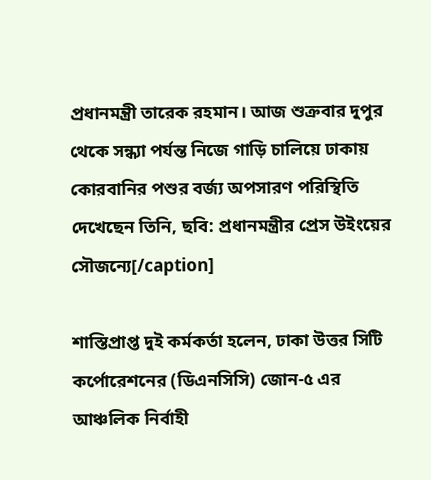প্রধানমন্ত্রী তারেক রহমান। আজ শুক্রবার দুপুর থেকে সন্ধ্যা পর্যন্ত নিজে গাড়ি চালিয়ে ঢাকায় কোরবানির পশুর বর্জ্য অপসারণ পরিস্থিতি দেখেছেন তিনি, ছবি: প্রধানমন্ত্রীর প্রেস উইংয়ের সৌজন্যে[/caption]

শাস্তিপ্রাপ্ত দুই কর্মকর্তা হলেন, ঢাকা উত্তর সিটি কর্পোরেশনের (ডিএনসিসি) জোন-৫ এর আঞ্চলিক নির্বাহী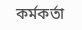কর্মকর্তা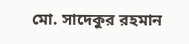মো. সাদেকুর রহমান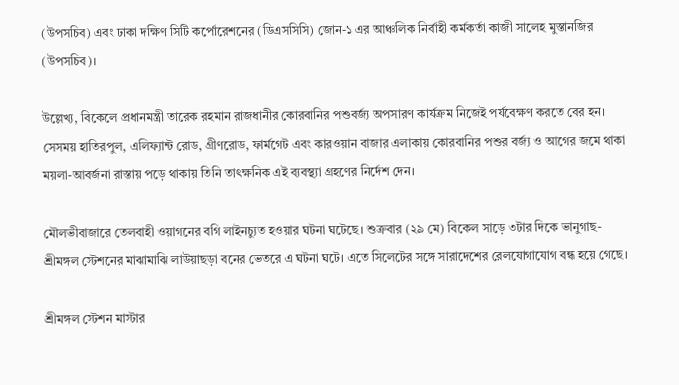(উপসচিব) এবং ঢাকা দক্ষিণ সিটি কর্পোরেশনের (ডিএসসিসি) জোন-১ এর আঞ্চলিক নির্বাহী কর্মকর্তা কাজী সালেহ মুস্তানজির (উপসচিব)।

উল্লেখ্য, বিকেলে প্রধানমন্ত্রী তারেক রহমান রাজধানীর কোরবানির পশুবর্জ্য অপসারণ কার্যক্রম নিজেই পর্যবেক্ষণ করতে বের হন। সেসময় হাতিরপুল, এলিফ্যান্ট রোড, গ্রীণরোড, ফার্মগেট এবং কারওয়ান বাজার এলাকায় কোরবানির পশুর বর্জ্য ও আগের জমে থাকা ময়লা-আবর্জনা রাস্তায় পড়ে থাকায় তিনি তাৎক্ষনিক এই ব্যবস্থ্যা গ্রহণের নির্দেশ দেন।

মৌলভীবাজারে তেলবাহী ওয়াগনের বগি লাইনচ্যুত হওয়ার ঘটনা ঘটেছে। শুক্রবার (২৯ মে) বিকেল সাড়ে ৩টার দিকে ভানুগাছ-শ্রীমঙ্গল স্টেশনের মাঝামাঝি লাউয়াছড়া বনের ভেতরে এ ঘটনা ঘটে। এতে সিলেটের সঙ্গে সারাদেশের রেলযোগাযোগ বন্ধ হয়ে গেছে।

শ্রীমঙ্গল স্টেশন মাস্টার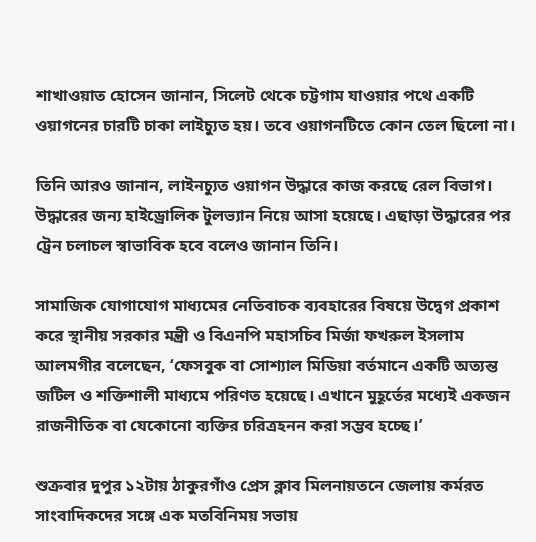শাখাওয়াত হোসেন জানান, সিলেট থেকে চট্টগাম যাওয়ার পথে একটি ওয়াগনের চারটি চাকা লাইচ্যুত হয়। তবে ওয়াগনটিতে কোন তেল ছিলো না।

তিনি আরও জানান, লাইনচ্যুত ওয়াগন উদ্ধারে কাজ করছে রেল বিভাগ। উদ্ধারের জন্য হাইড্রোলিক টুলভ্যান নিয়ে আসা হয়েছে। এছাড়া উদ্ধারের পর ট্রেন চলাচল স্বাভাবিক হবে বলেও জানান তিনি।

সামাজিক যোগাযোগ মাধ্যমের নেতিবাচক ব্যবহারের বিষয়ে উদ্বেগ প্রকাশ করে স্থানীয় সরকার মন্ত্রী ও বিএনপি মহাসচিব মির্জা ফখরুল ইসলাম আলমগীর বলেছেন, ‘ফেসবুক বা সোশ্যাল মিডিয়া বর্তমানে একটি অত্যন্ত জটিল ও শক্তিশালী মাধ্যমে পরিণত হয়েছে। এখানে মুহূর্তের মধ্যেই একজন রাজনীতিক বা যেকোনো ব্যক্তির চরিত্রহনন করা সম্ভব হচ্ছে।’

শুক্রবার দুপুর ১২টায় ঠাকুরগাঁও প্রেস ক্লাব মিলনায়তনে জেলায় কর্মরত সাংবাদিকদের সঙ্গে এক মতবিনিময় সভায়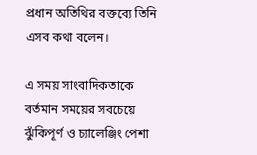প্রধান অতিথির বক্তব্যে তিনি এসব কথা বলেন।

এ সময় সাংবাদিকতাকে বর্তমান সময়ের সবচেয়ে ঝুঁকিপূর্ণ ও চ্যালেঞ্জিং পেশা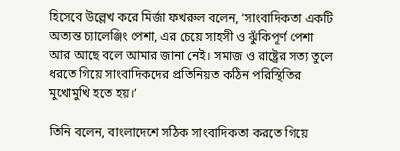হিসেবে উল্লেখ করে মির্জা ফখরুল বলেন, ‘সাংবাদিকতা একটি অত্যন্ত চ্যালেঞ্জিং পেশা, এর চেয়ে সাহসী ও ঝুঁকিপূর্ণ পেশা আর আছে বলে আমার জানা নেই। সমাজ ও রাষ্ট্রের সত্য তুলে ধরতে গিয়ে সাংবাদিকদের প্রতিনিয়ত কঠিন পরিস্থিতির মুখোমুখি হতে হয়।’

তিনি বলেন, বাংলাদেশে সঠিক সাংবাদিকতা করতে গিয়ে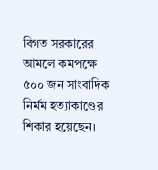বিগত সরকারের আমলে কমপক্ষে ৫০০ জন সাংবাদিক নির্মম হত্যাকাণ্ডের শিকার হয়েছেন।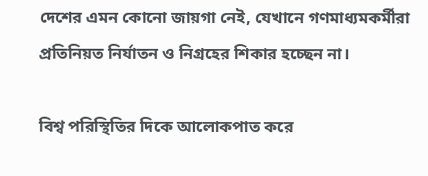দেশের এমন কোনো জায়গা নেই, যেখানে গণমাধ্যমকর্মীরা প্রতিনিয়ত নির্যাতন ও নিগ্রহের শিকার হচ্ছেন না।

বিশ্ব পরিস্থিতির দিকে আলোকপাত করে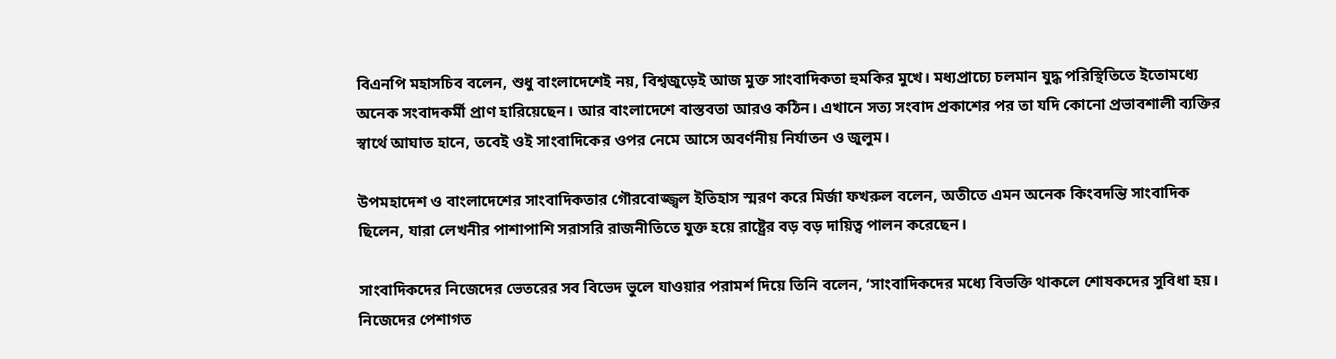বিএনপি মহাসচিব বলেন, শুধু বাংলাদেশেই নয়, বিশ্বজুড়েই আজ মুক্ত সাংবাদিকতা হুমকির মুখে। মধ্যপ্রাচ্যে চলমান যুদ্ধ পরিস্থিতিতে ইতোমধ্যে অনেক সংবাদকর্মী প্রাণ হারিয়েছেন। আর বাংলাদেশে বাস্তবতা আরও কঠিন। এখানে সত্য সংবাদ প্রকাশের পর তা যদি কোনো প্রভাবশালী ব্যক্তির স্বার্থে আঘাত হানে, তবেই ওই সাংবাদিকের ওপর নেমে আসে অবর্ণনীয় নির্যাতন ও জুলুম।

উপমহাদেশ ও বাংলাদেশের সাংবাদিকতার গৌরবোজ্জ্বল ইতিহাস স্মরণ করে মির্জা ফখরুল বলেন, অতীতে এমন অনেক কিংবদন্তি সাংবাদিক ছিলেন, যারা লেখনীর পাশাপাশি সরাসরি রাজনীতিতে যুক্ত হয়ে রাষ্ট্রের বড় বড় দায়িত্ব পালন করেছেন।

সাংবাদিকদের নিজেদের ভেতরের সব বিভেদ ভুলে যাওয়ার পরামর্শ দিয়ে তিনি বলেন, ‘সাংবাদিকদের মধ্যে বিভক্তি থাকলে শোষকদের সুবিধা হয়। নিজেদের পেশাগত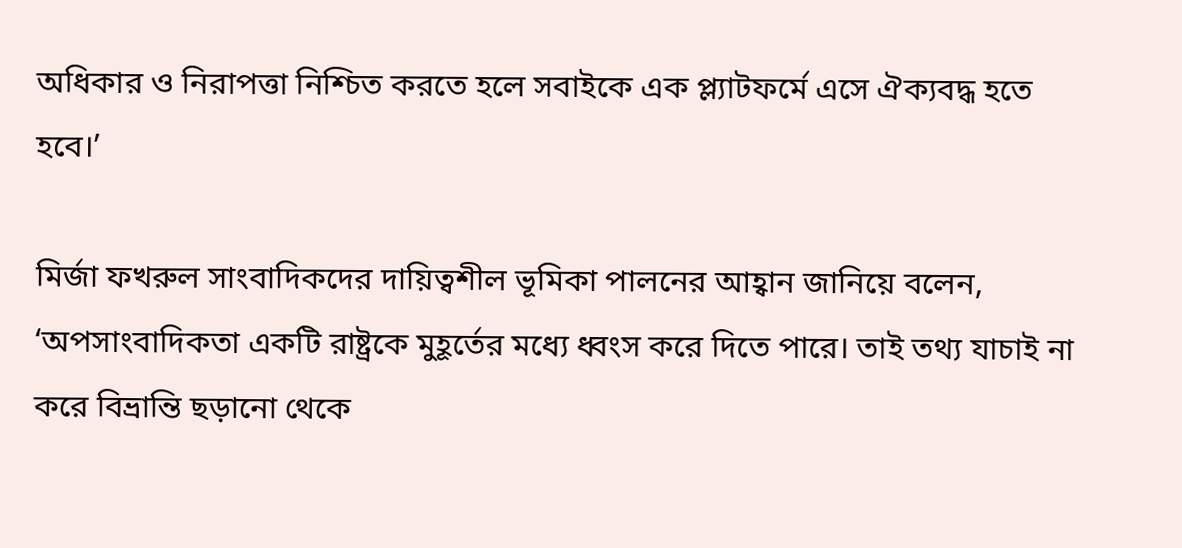অধিকার ও নিরাপত্তা নিশ্চিত করতে হলে সবাইকে এক প্ল্যাটফর্মে এসে ঐক্যবদ্ধ হতে হবে।’

মির্জা ফখরুল সাংবাদিকদের দায়িত্বশীল ভূমিকা পালনের আহ্বান জানিয়ে বলেন, ‘অপসাংবাদিকতা একটি রাষ্ট্রকে মুহূর্তের মধ্যে ধ্বংস করে দিতে পারে। তাই তথ্য যাচাই না করে বিভ্রান্তি ছড়ানো থেকে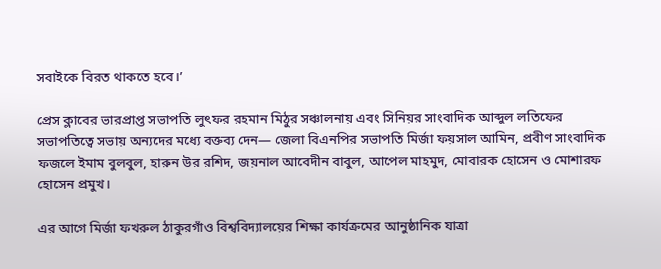সবাইকে বিরত থাকতে হবে।’

প্রেস ক্লাবের ভারপ্রাপ্ত সভাপতি লুৎফর রহমান মিঠুর সঞ্চালনায় এবং সিনিয়র সাংবাদিক আব্দুল লতিফের সভাপতিত্বে সভায় অন্যদের মধ্যে বক্তব্য দেন— জেলা বিএনপির সভাপতি মির্জা ফয়সাল আমিন, প্রবীণ সাংবাদিক ফজলে ইমাম বুলবুল, হারুন উর রশিদ, জয়নাল আবেদীন বাবুল, আপেল মাহমুদ, মোবারক হোসেন ও মোশারফ হোসেন প্রমুখ।

এর আগে মির্জা ফখরুল ঠাকুরগাঁও বিশ্ববিদ্যালয়ের শিক্ষা কার্যক্রমের আনুষ্ঠানিক যাত্রা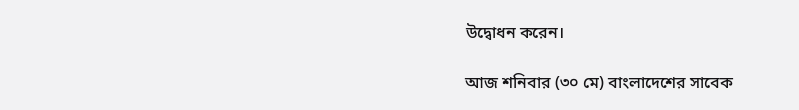উদ্বোধন করেন।

আজ শনিবার (৩০ মে) বাংলাদেশের সাবেক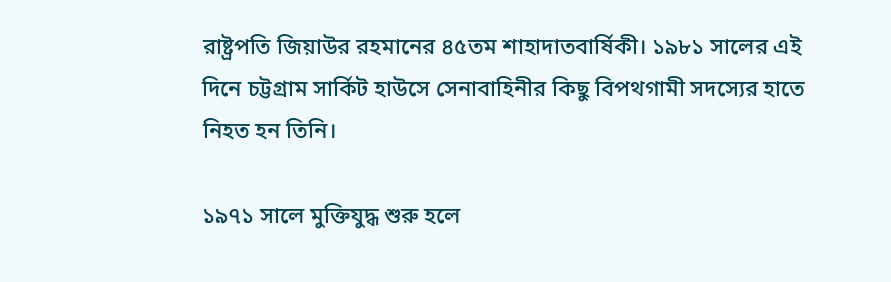রাষ্ট্রপতি জিয়াউর রহমানের ৪৫তম শাহাদাতবার্ষিকী। ১৯৮১ সালের এই দিনে চট্টগ্রাম সার্কিট হাউসে সেনাবাহিনীর কিছু বিপথগামী সদস্যের হাতে নিহত হন তিনি।

১৯৭১ সালে মুক্তিযুদ্ধ শুরু হলে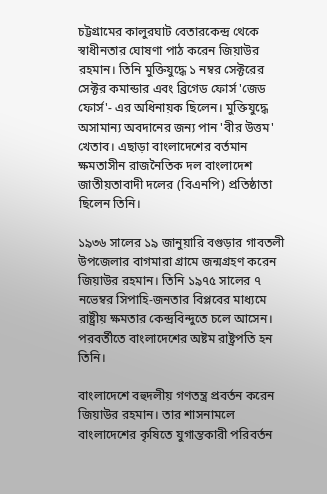চট্টগ্রামের কালুরঘাট বেতারকেন্দ্র থেকে স্বাধীনতার ঘোষণা পাঠ করেন জিয়াউর রহমান। তিনি মুক্তিযুদ্ধে ১ নম্বর সেক্টরের সেক্টর কমান্ডার এবং ব্রিগেড ফোর্স 'জেড ফোর্স'- এর অধিনায়ক ছিলেন। মুক্তিযুদ্ধে অসামান্য অবদানের জন্য পান 'বীর উত্তম' খেতাব। এছাড়া বাংলাদেশের বর্তমান ক্ষমতাসীন রাজনৈতিক দল বাংলাদেশ জাতীয়তাবাদী দলের (বিএনপি) প্রতিষ্ঠাতা ছিলেন তিনি।

১৯৩৬ সালের ১৯ জানুয়ারি বগুড়ার গাবতলী উপজেলার বাগমারা গ্রামে জন্মগ্রহণ করেন জিয়াউর রহমান। তিনি ১৯৭৫ সালের ৭ নভেম্বর সিপাহি-জনতার বিপ্লবের মাধ্যমে রাষ্ট্রীয় ক্ষমতার কেন্দ্রবিন্দুতে চলে আসেন। পরবর্তীতে বাংলাদেশের অষ্টম রাষ্ট্রপতি হন তিনি।

বাংলাদেশে বহুদলীয় গণতন্ত্র প্রবর্তন করেন জিয়াউর রহমান। তার শাসনামলে বাংলাদেশের কৃষিতে যুগান্তকারী পরিবর্তন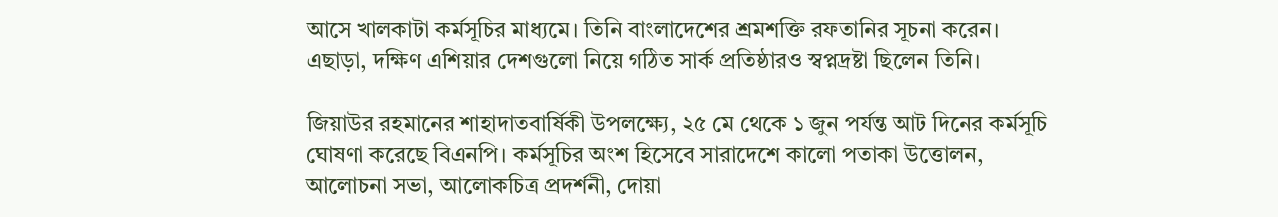আসে খালকাটা কর্মসূচির মাধ্যমে। তিনি বাংলাদেশের শ্রমশক্তি রফতানির সূচনা করেন। এছাড়া, দক্ষিণ এশিয়ার দেশগুলো নিয়ে গঠিত সার্ক প্রতিষ্ঠারও স্বপ্নদ্রষ্টা ছিলেন তিনি।

জিয়াউর রহমানের শাহাদাতবার্ষিকী উপলক্ষ্যে, ২৫ মে থেকে ১ জুন পর্যন্ত আট দিনের কর্মসূচি ঘোষণা করেছে বিএনপি। কর্মসূচির অংশ হিসেবে সারাদেশে কালো পতাকা উত্তোলন, আলোচনা সভা, আলোকচিত্র প্রদর্শনী, দোয়া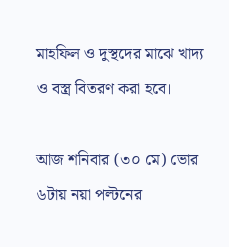মাহফিল ও দুস্থদের মাঝে খাদ্য ও বস্ত্র বিতরণ করা হবে।

আজ শনিবার (৩০ মে) ভোর ৬টায় নয়া পল্টনের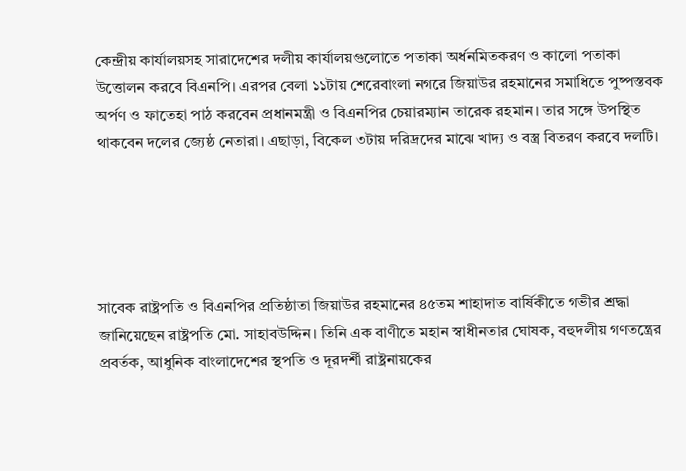কেন্দ্রীয় কার্যালয়সহ সারাদেশের দলীয় কার্যালয়গুলোতে পতাকা অর্ধনমিতকরণ ও কালো পতাকা উত্তোলন করবে বিএনপি। এরপর বেলা ১১টায় শেরেবাংলা নগরে জিয়াউর রহমানের সমাধিতে পুষ্পস্তবক অর্পণ ও ফাতেহা পাঠ করবেন প্রধানমন্ত্রী ও বিএনপির চেয়ারম্যান তারেক রহমান। তার সঙ্গে উপস্থিত থাকবেন দলের জ্যেষ্ঠ নেতারা। এছাড়া, বিকেল ৩টায় দরিদ্রদের মাঝে খাদ্য ও বস্ত্র বিতরণ করবে দলটি।





সাবেক রাষ্ট্রপতি ও বিএনপির প্রতিষ্ঠাতা জিয়াউর রহমানের ৪৫তম শাহাদাত বার্ষিকীতে গভীর শ্রদ্ধা জানিয়েছেন রাষ্ট্রপতি মো. সাহাবউদ্দিন। তিনি এক বাণীতে মহান স্বাধীনতার ঘোষক, বহুদলীয় গণতন্ত্রের প্রবর্তক, আধুনিক বাংলাদেশের স্থপতি ও দূরদর্শী রাষ্ট্রনায়কের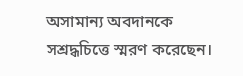অসামান্য অবদানকে সশ্রদ্ধচিত্তে স্মরণ করেছেন।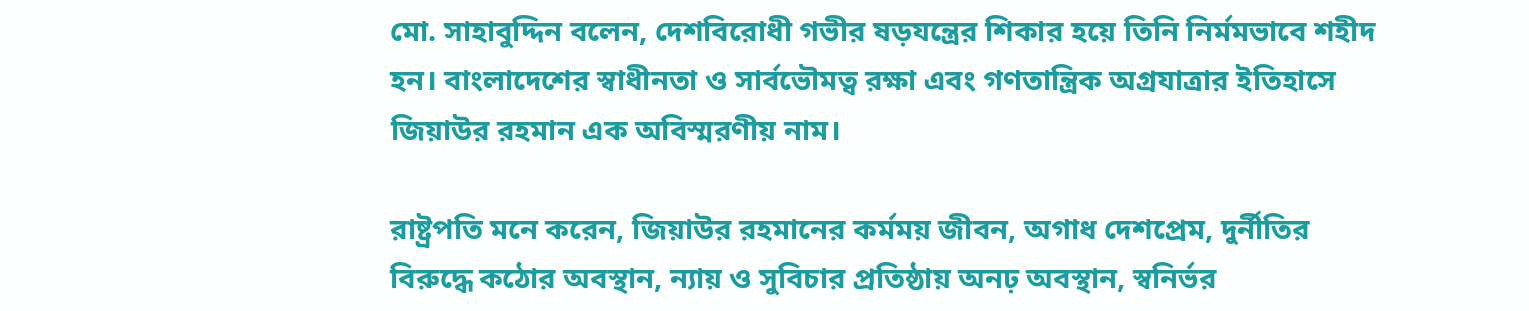মো. সাহাবুদ্দিন বলেন, দেশবিরোধী গভীর ষড়যন্ত্রের শিকার হয়ে তিনি নির্মমভাবে শহীদ হন। বাংলাদেশের স্বাধীনতা ও সার্বভৌমত্ব রক্ষা এবং গণতান্ত্রিক অগ্রযাত্রার ইতিহাসে জিয়াউর রহমান এক অবিস্মরণীয় নাম।

রাষ্ট্রপতি মনে করেন, জিয়াউর রহমানের কর্মময় জীবন, অগাধ দেশপ্রেম, দুর্নীতির বিরুদ্ধে কঠোর অবস্থান, ন্যায় ও সুবিচার প্রতিষ্ঠায় অনঢ় অবস্থান, স্বনির্ভর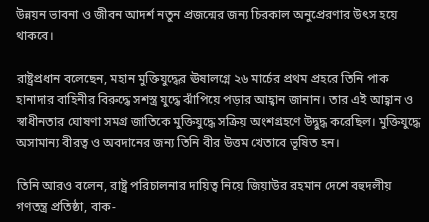উন্নয়ন ভাবনা ও জীবন আদর্শ নতুন প্রজন্মের জন্য চিরকাল অনুপ্রেরণার উৎস হয়ে থাকবে।

রাষ্ট্রপ্রধান বলেছেন, মহান মুক্তিযুদ্ধের ঊষালগ্নে ২৬ মার্চের প্রথম প্রহরে তিনি পাক হানাদার বাহিনীর বিরুদ্ধে সশস্ত্র যুদ্ধে ঝাঁপিয়ে পড়ার আহ্বান জানান। তার এই আহ্বান ও স্বাধীনতার ঘোষণা সমগ্র জাতিকে মুক্তিযুদ্ধে সক্রিয় অংশগ্রহণে উদ্বুদ্ধ করেছিল। মুক্তিযুদ্ধে অসামান্য বীরত্ব ও অবদানের জন্য তিনি বীর উত্তম খেতাবে ভূষিত হন।

তিনি আরও বলেন, রাষ্ট্র পরিচালনার দায়িত্ব নিয়ে জিয়াউর রহমান দেশে বহুদলীয় গণতন্ত্র প্রতিষ্ঠা, বাক-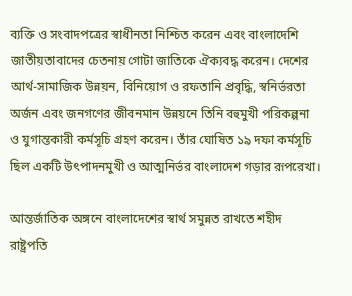ব্যক্তি ও সংবাদপত্রের স্বাধীনতা নিশ্চিত করেন এবং বাংলাদেশি জাতীয়তাবাদের চেতনায় গোটা জাতিকে ঐক্যবদ্ধ করেন। দেশের আর্থ-সামাজিক উন্নয়ন, বিনিয়োগ ও রফতানি প্রবৃদ্ধি, স্বনির্ভরতা অর্জন এবং জনগণের জীবনমান উন্নয়নে তিনি বহুমুখী পরিকল্পনা ও যুগান্তকারী কর্মসূচি গ্রহণ করেন। তাঁর ঘোষিত ১৯ দফা কর্মসূচি ছিল একটি উৎপাদনমুখী ও আত্মনির্ভর বাংলাদেশ গড়ার রূপরেখা।

আন্তর্জাতিক অঙ্গনে বাংলাদেশের স্বার্থ সমুন্নত রাখতে শহীদ রাষ্ট্রপতি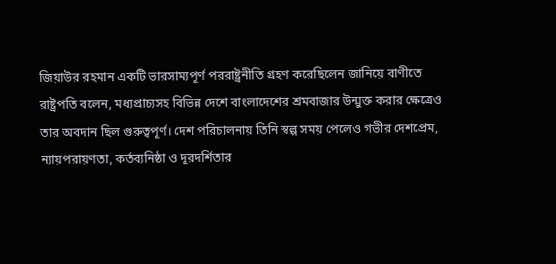জিয়াউর রহমান একটি ভারসাম্যপূর্ণ পররাষ্ট্রনীতি গ্রহণ করেছিলেন জানিয়ে বাণীতে রাষ্ট্রপতি বলেন, মধ্যপ্রাচ্যসহ বিভিন্ন দেশে বাংলাদেশের শ্রমবাজার উন্মুক্ত করার ক্ষেত্রেও তার অবদান ছিল গুরুত্বপূর্ণ। দেশ পরিচালনায় তিনি স্বল্প সময় পেলেও গভীর দেশপ্রেম, ন্যায়পরায়ণতা, কর্তব্যনিষ্ঠা ও দূরদর্শিতার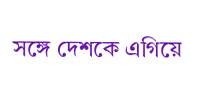সঙ্গে দেশকে এগিয়ে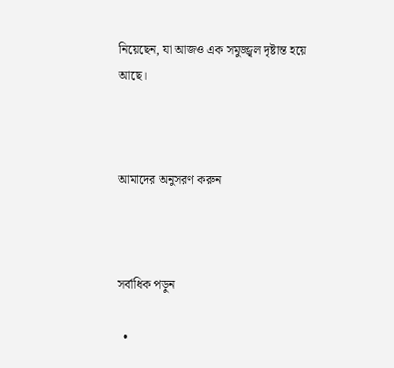নিয়েছেন, যা আজও এক সমুজ্জ্বল দৃষ্টান্ত হয়ে আছে।



আমাদের অনুসরণ করুন



সর্বাধিক পড়ুন

  •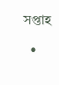সপ্তাহ

  •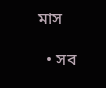মাস

  • সব